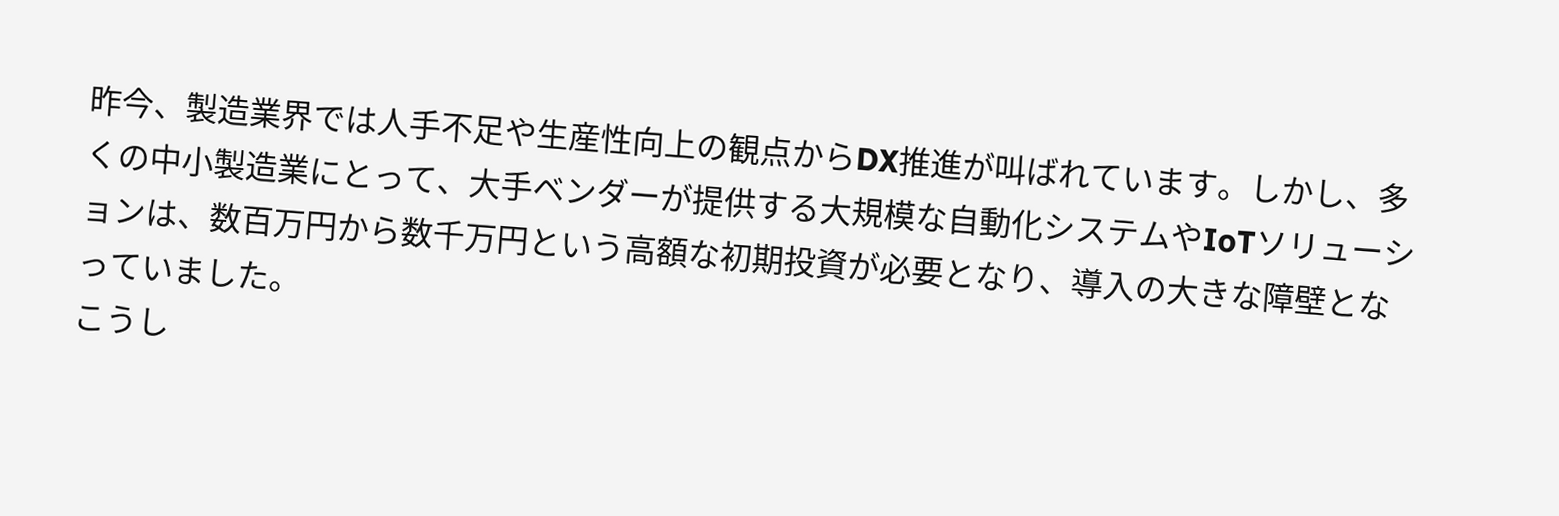昨今、製造業界では人手不足や生産性向上の観点からDX推進が叫ばれています。しかし、多くの中小製造業にとって、大手ベンダーが提供する大規模な自動化システムやIoTソリューションは、数百万円から数千万円という高額な初期投資が必要となり、導入の大きな障壁となっていました。
こうし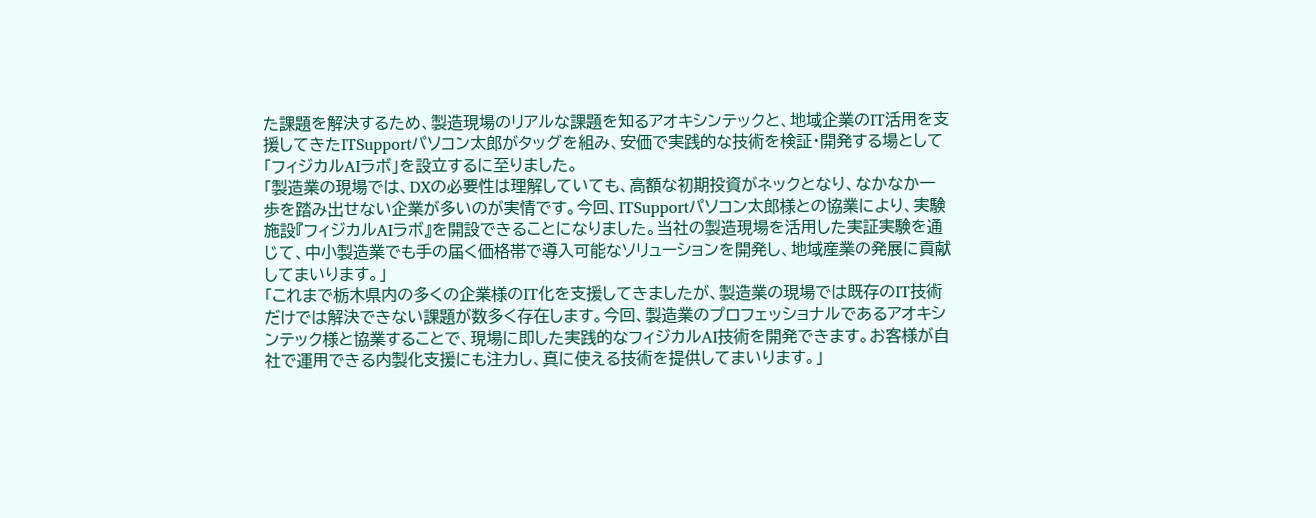た課題を解決するため、製造現場のリアルな課題を知るアオキシンテックと、地域企業のIT活用を支援してきたITSupportパソコン太郎がタッグを組み、安価で実践的な技術を検証・開発する場として「フィジカルAIラボ」を設立するに至りました。
「製造業の現場では、DXの必要性は理解していても、高額な初期投資がネックとなり、なかなか一歩を踏み出せない企業が多いのが実情です。今回、ITSupportパソコン太郎様との協業により、実験施設『フィジカルAIラボ』を開設できることになりました。当社の製造現場を活用した実証実験を通じて、中小製造業でも手の届く価格帯で導入可能なソリューションを開発し、地域産業の発展に貢献してまいります。」
「これまで栃木県内の多くの企業様のIT化を支援してきましたが、製造業の現場では既存のIT技術だけでは解決できない課題が数多く存在します。今回、製造業のプロフェッショナルであるアオキシンテック様と協業することで、現場に即した実践的なフィジカルAI技術を開発できます。お客様が自社で運用できる内製化支援にも注力し、真に使える技術を提供してまいります。」